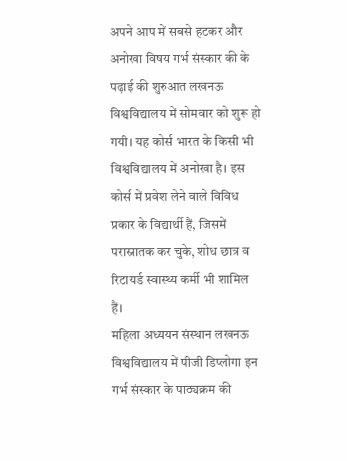अपने आप में सबसे हटकर और अनोखा विषय गर्भ संस्कार की के पढ़ाई की शुरुआत लखनऊ विश्वविद्यालय में सोमवार को शुरू हो गयी। यह कोर्स भारत के किसी भी विश्वविद्यालय में अनोखा है। इस कोर्स में प्रवेश लेने वाले विविध प्रकार के विद्यार्थी हैं, जिसमें परास्नातक कर चुके, शोध छात्र व रिटायर्ड स्वास्थ्य कर्मी भी शामिल हैं।
महिला अध्ययन संस्थान लखनऊ विश्वविद्यालय में पीजी डिप्लोगा इन गर्भ संस्कार के पाठ्यक्रम की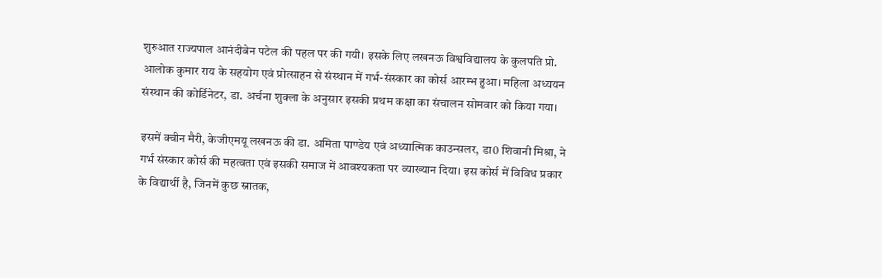शुरुआत राज्यपाल आनंदीबेन पटेल की पहल पर की गयी। इसके लिए लखनऊ विश्वविद्यालय के कुलपति प्रो. आलोक कुमार राय के सहयोग एवं प्रोत्साहन से संस्थान में गर्भ-संस्कार का कोर्स आरम्भ हुआ। महिला अध्ययन संस्थान की कोर्डिनेटर, डा. अर्चना शुक्ला के अनुसार इसकी प्रथम कक्षा का संचालन सोमवार को किया गया।

इसमें क्वीन मैरी, केजीएमयू लखनऊ की डा. अमिता पाण्डेय एवं अध्यात्मिक काउन्सलर, डा0 शिवानी मिश्रा, ने गर्भ संस्कार कोर्स की महत्वता एवं इसकी समाज में आवश्यकता पर व्याख्यान दिया। इस कोर्स में विविध प्रकार के विद्यार्थी है, जिनमें कुछ स्नातक,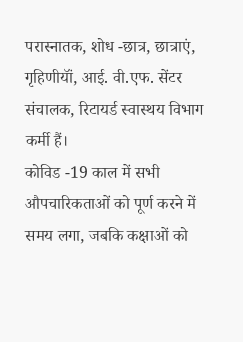परास्नातक, शोध -छात्र, छात्राएं, गृहिणीयॉं, आई. वी.एफ. सेंटर संचालक, रिटायर्ड स्वास्थय विभाग कर्मी हैं।
कोविड -19 काल में सभी औपचारिकताओं को पूर्ण करने में समय लगा, जबकि कक्षाओं को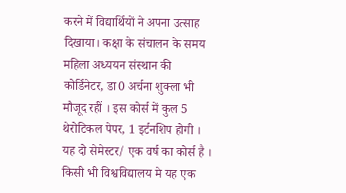करने में विद्यार्थियों ने अपना उत्साह दिखाया। कक्षा के संचालन के समय महिला अध्ययन संस्थान की कोर्डिनेटर, डा0 अर्चना शुक्ला भी मौजूद रहीं । इस कोर्स में कुल 5 थेरोटिकल पेपर, 1 इर्टनशिप होगी । यह दो सेमेस्टर/ एक वर्ष का कोर्स है । किसी भी विश्वविद्यालय मे यह एक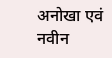अनोखा एवं नवीन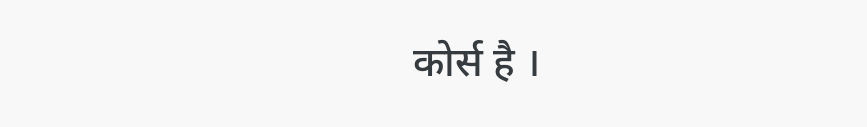कोर्स है ।